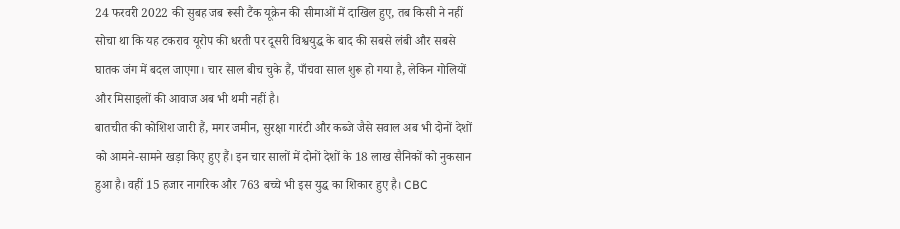24 फरवरी 2022 की सुबह जब रूसी टैंक यूक्रेन की सीमाओं में दाखिल हुए, तब किसी ने नहीं सोचा था कि यह टकराव यूरोप की धरती पर दूसरी विश्वयुद्ध के बाद की सबसे लंबी और सबसे घातक जंग में बदल जाएगा। चार साल बीच चुके हैं, पाँचवा साल शुरू हो गया है, लेकिन गोलियों और मिसाइलों की आवाज अब भी थमी नहीं है।
बातचीत की कोशिश जारी हैं, मगर जमीन, सुरक्षा गारंटी और कब्जे जैसे सवाल अब भी दोनों देशों को आमने-सामने खड़ा किए हुए हैं। इन चार सालों में दोनों देशों के 18 लाख सैनिकों को नुकसान हुआ है। वहीं 15 हजार नागरिक और 763 बच्चे भी इस युद्ध का शिकार हुए है। CBC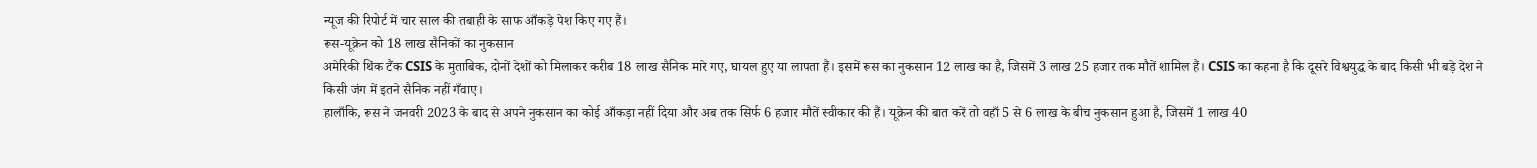न्यूज की रिपोर्ट में चार साल की तबाही के साफ आँकड़े पेश किए गए हैं।
रूस-यूक्रेन को 18 लाख सैनिकों का नुकसान
अमेरिकी थिंक टैंक CSIS के मुताबिक, दोनों देशों को मिलाकर करीब 18 लाख सैनिक मारे गए, घायल हुए या लापता हैं। इसमें रूस का नुकसान 12 लाख का है, जिसमें 3 लाख 25 हजार तक मौतें शामिल हैं। CSIS का कहना है कि दूसरे विश्वयुद्ध के बाद किसी भी बड़े देश ने किसी जंग में इतने सैनिक नहीं गँवाए।
हालाँकि, रूस ने जनवरी 2023 के बाद से अपने नुकसान का कोई आँकड़ा नहीं दिया और अब तक सिर्फ 6 हजार मौतें स्वीकार की हैं। यूक्रेन की बात करें तो वहाँ 5 से 6 लाख के बीच नुकसान हुआ है, जिसमें 1 लाख 40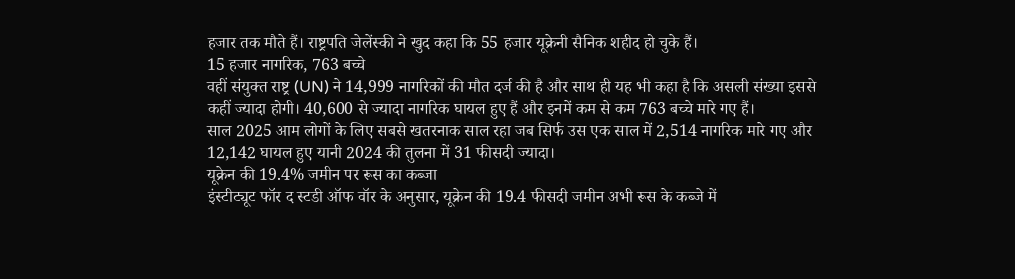हजार तक मौते हैं। राष्ट्रपति जेलेंस्की ने खुद कहा कि 55 हजार यूक्रेनी सैनिक शहीद हो चुके हैं।
15 हजार नागरिक, 763 बच्चे
वहीं संयुक्त राष्ट्र (UN) ने 14,999 नागरिकों की मौत दर्ज की है और साथ ही यह भी कहा है कि असली संख्या इससे कहीं ज्यादा होगी। 40,600 से ज्यादा नागरिक घायल हुए हैं और इनमें कम से कम 763 बच्चे मारे गए हैं।
साल 2025 आम लोगों के लिए सबसे खतरनाक साल रहा जब सिर्फ उस एक साल में 2,514 नागरिक मारे गए और 12,142 घायल हुए यानी 2024 की तुलना में 31 फीसदी ज्यादा।
यूक्रेन की 19.4% जमीन पर रूस का कब्जा
इंस्टीट्यूट फॉर द स्टडी ऑफ वॉर के अनुसार, यूक्रेन की 19.4 फीसदी जमीन अभी रूस के कब्जे में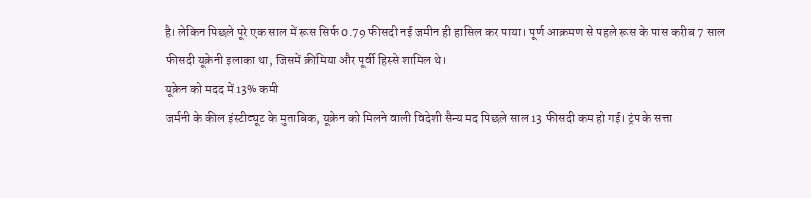है। लेकिन पिछले पूरे एक साल में रूस सिर्फ 0.79 फीसदी नई जमीन ही हासिल कर पाया। पूर्ण आक्रमण से पहले रूस के पास करीब 7 साल फीसदी यूक्रेनी इलाका था, जिसमें क्रीमिया और पूर्वी हिस्से शामिल थे।
यूक्रेन को मदद में 13% कमी
जर्मनी के कील इंस्टीट्यूट के मुताबिक, यूक्रेन को मिलने वाली विदेशी सैन्य मद पिछले साल 13 फीसदी कम हो गई। ट्रंप के सत्ता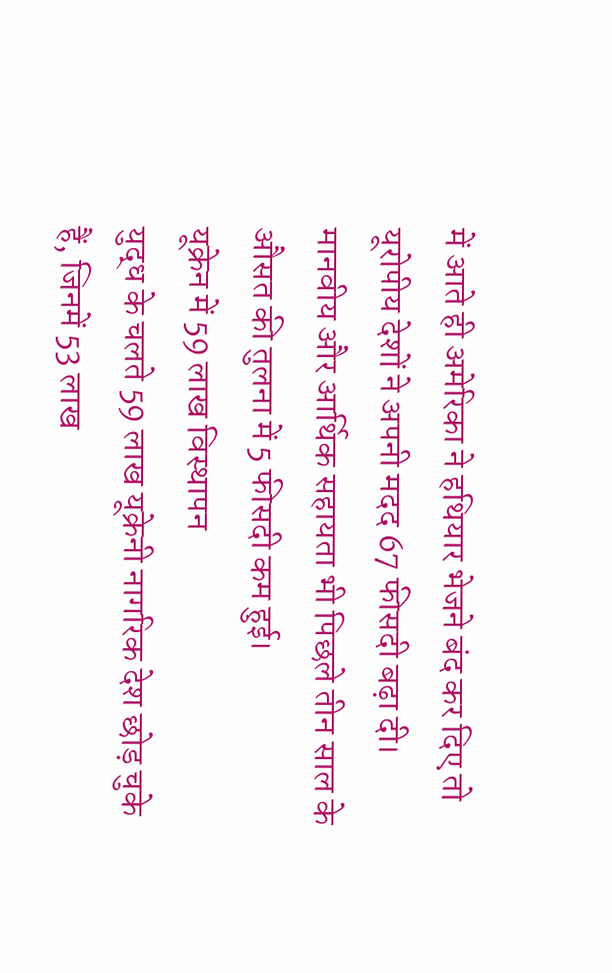में आते ही अमेरिका ने हथियार भेजने बंद कर दिए तो यूरोपीय देशों ने अपनी मदद 67 फीसदी बढ़ा दी। मानवीय और आर्थिक सहायता भी पिछले तीन साल के औसत की तुलना में 5 फीसदी कम हुई।
यूक्रेन में 59 लाख विस्थापन
युद्ध के चलते 59 लाख यूक्रेनी नागरिक देश छोड़ चुके हैं, जिनमें 53 लाख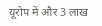यूरोप में और 3 लाख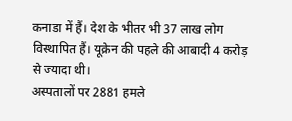कनाडा में हैं। देश के भीतर भी 37 लाख लोग विस्थापित हैं। यूक्रेन की पहले की आबादी 4 करोड़ से ज्यादा थी।
अस्पतालों पर 2881 हमले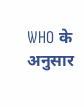WHO के अनुसार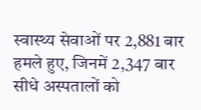स्वास्थ्य सेवाओं पर 2,881 बार हमले हुए, जिनमें 2,347 बार सीधे अस्पतालों को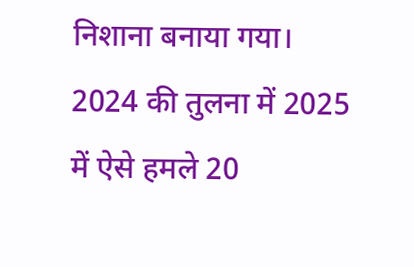निशाना बनाया गया। 2024 की तुलना में 2025 में ऐसे हमले 20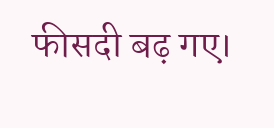फीसदी बढ़ गए।